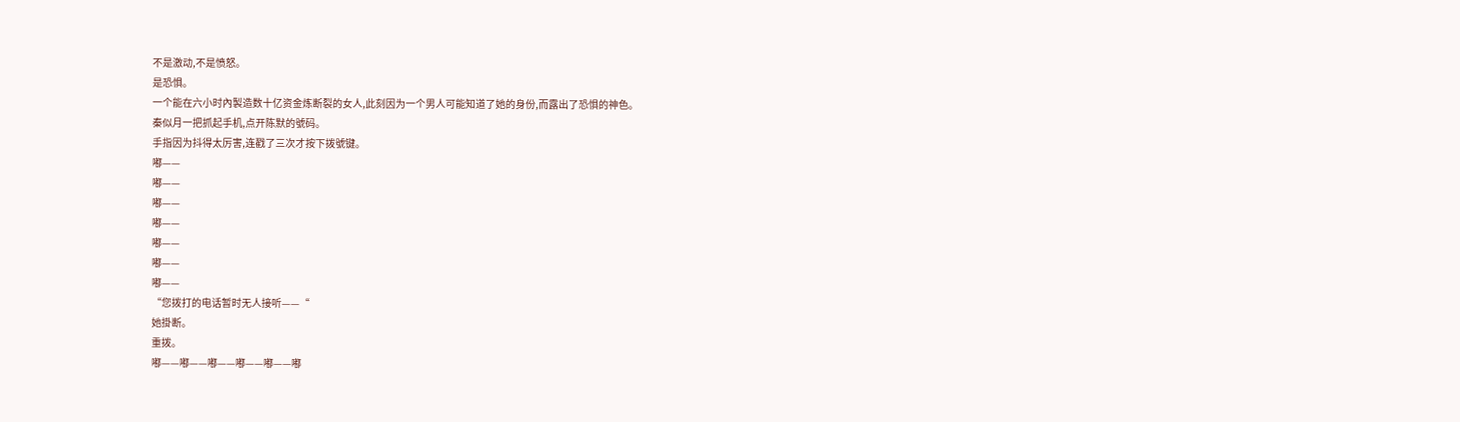不是激动,不是愤怒。
是恐惧。
一个能在六小时內製造数十亿资金炼断裂的女人,此刻因为一个男人可能知道了她的身份,而露出了恐惧的神色。
秦似月一把抓起手机,点开陈默的號码。
手指因为抖得太厉害,连戳了三次才按下拨號键。
嘟——
嘟——
嘟——
嘟——
嘟——
嘟——
嘟——
“您拨打的电话暂时无人接听——“
她掛断。
重拨。
嘟——嘟——嘟——嘟——嘟——嘟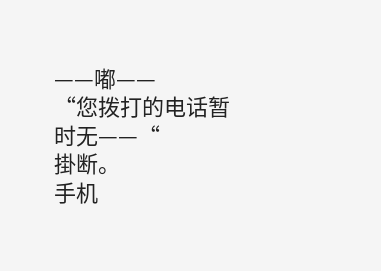——嘟——
“您拨打的电话暂时无——“
掛断。
手机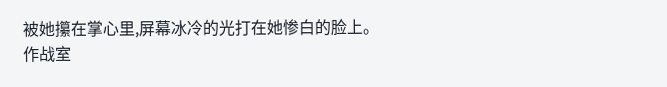被她攥在掌心里,屏幕冰冷的光打在她惨白的脸上。
作战室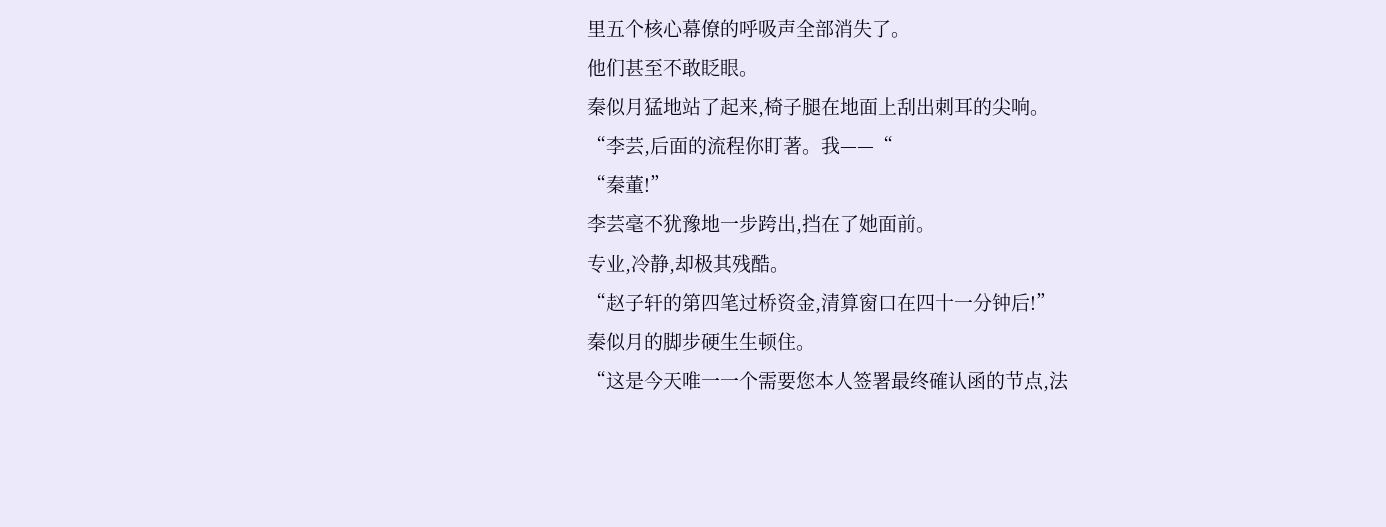里五个核心幕僚的呼吸声全部消失了。
他们甚至不敢眨眼。
秦似月猛地站了起来,椅子腿在地面上刮出刺耳的尖响。
“李芸,后面的流程你盯著。我——“
“秦董!”
李芸毫不犹豫地一步跨出,挡在了她面前。
专业,冷静,却极其残酷。
“赵子轩的第四笔过桥资金,清算窗口在四十一分钟后!”
秦似月的脚步硬生生顿住。
“这是今天唯一一个需要您本人签署最终確认函的节点,法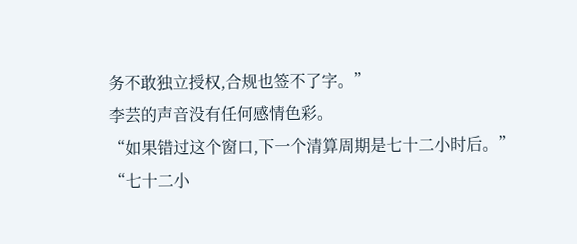务不敢独立授权,合规也签不了字。”
李芸的声音没有任何感情色彩。
“如果错过这个窗口,下一个清算周期是七十二小时后。”
“七十二小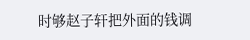时够赵子轩把外面的钱调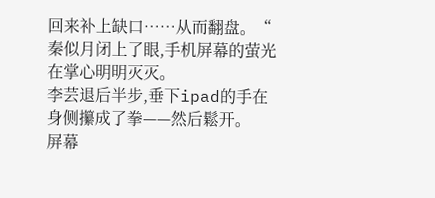回来补上缺口……从而翻盘。“
秦似月闭上了眼,手机屏幕的萤光在掌心明明灭灭。
李芸退后半步,垂下ipad的手在身侧攥成了拳——然后鬆开。
屏幕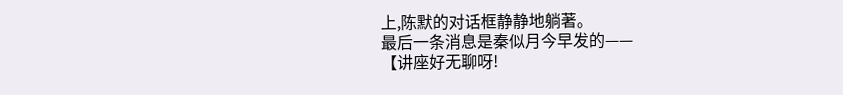上,陈默的对话框静静地躺著。
最后一条消息是秦似月今早发的——
【讲座好无聊呀!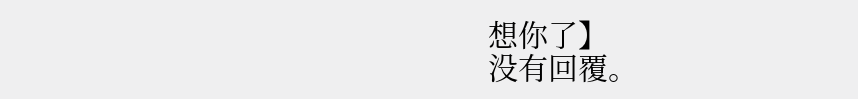想你了】
没有回覆。